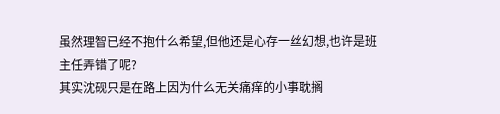虽然理智已经不抱什么希望,但他还是心存一丝幻想,也许是班主任弄错了呢?
其实沈砚只是在路上因为什么无关痛痒的小事耽搁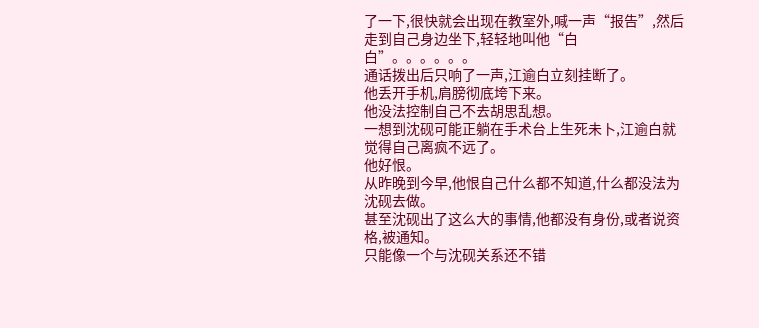了一下,很快就会出现在教室外,喊一声“报告”,然后走到自己身边坐下,轻轻地叫他“白白”。。。。。。
通话拨出后只响了一声,江逾白立刻挂断了。
他丢开手机,肩膀彻底垮下来。
他没法控制自己不去胡思乱想。
一想到沈砚可能正躺在手术台上生死未卜,江逾白就觉得自己离疯不远了。
他好恨。
从昨晚到今早,他恨自己什么都不知道,什么都没法为沈砚去做。
甚至沈砚出了这么大的事情,他都没有身份,或者说资格,被通知。
只能像一个与沈砚关系还不错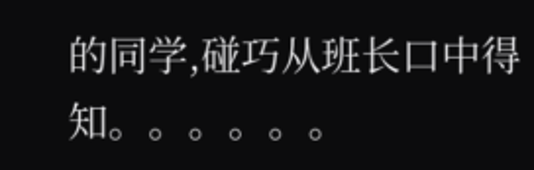的同学,碰巧从班长口中得知。。。。。。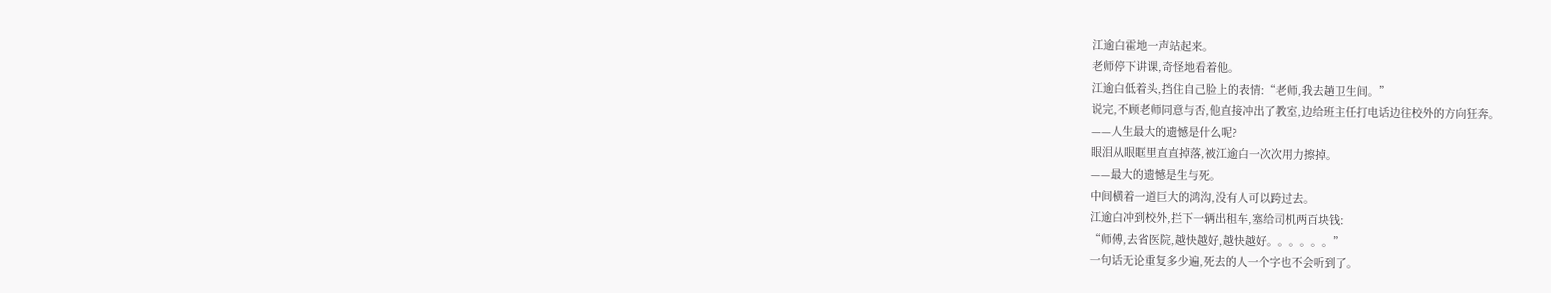江逾白霍地一声站起来。
老师停下讲课,奇怪地看着他。
江逾白低着头,挡住自己脸上的表情:“老师,我去趟卫生间。”
说完,不顾老师同意与否,他直接冲出了教室,边给班主任打电话边往校外的方向狂奔。
——人生最大的遗憾是什么呢?
眼泪从眼眶里直直掉落,被江逾白一次次用力擦掉。
——最大的遗憾是生与死。
中间横着一道巨大的鸿沟,没有人可以跨过去。
江逾白冲到校外,拦下一辆出租车,塞给司机两百块钱:
“师傅,去省医院,越快越好,越快越好。。。。。。”
一句话无论重复多少遍,死去的人一个字也不会听到了。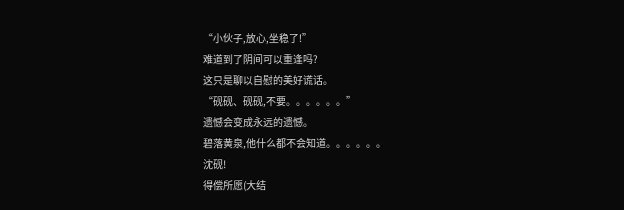“小伙子,放心,坐稳了!”
难道到了阴间可以重逢吗?
这只是聊以自慰的美好谎话。
“砚砚、砚砚,不要。。。。。。”
遗憾会变成永远的遗憾。
碧落黄泉,他什么都不会知道。。。。。。
沈砚!
得偿所愿(大结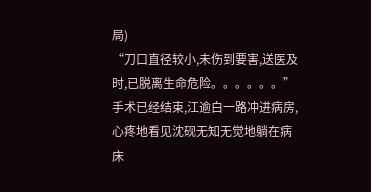局)
“刀口直径较小,未伤到要害,送医及时,已脱离生命危险。。。。。。”
手术已经结束,江逾白一路冲进病房,心疼地看见沈砚无知无觉地躺在病床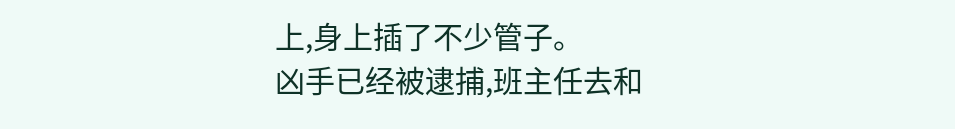上,身上插了不少管子。
凶手已经被逮捕,班主任去和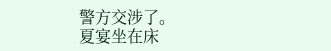警方交涉了。
夏宴坐在床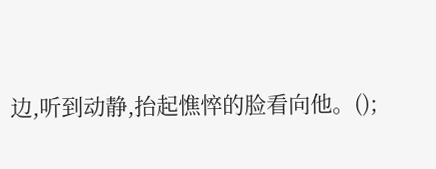边,听到动静,抬起憔悴的脸看向他。();